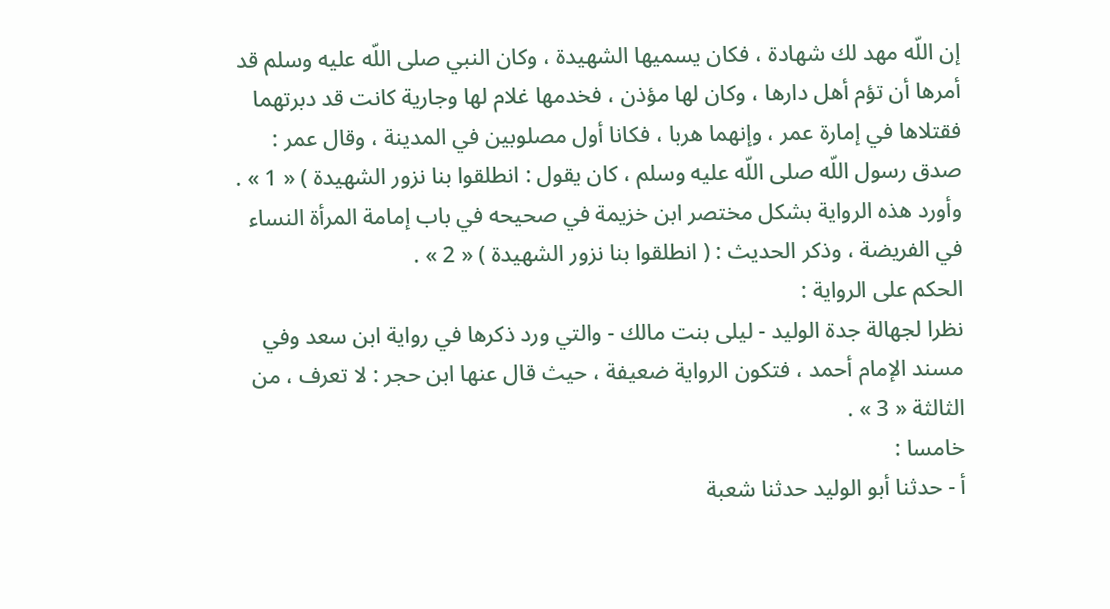إن اللّه مهد لك شهادة ، فكان يسميها الشهيدة ، وكان النبي صلى اللّه عليه وسلم قد أمرها أن تؤم أهل دارها ، وكان لها مؤذن ، فخدمها غلام لها وجارية كانت قد دبرتهما فقتلاها في إمارة عمر ، وإنهما هربا ، فكانا أول مصلوبين في المدينة ، وقال عمر : صدق رسول اللّه صلى اللّه عليه وسلم ، كان يقول : انطلقوا بنا نزور الشهيدة ) « 1 » .
وأورد هذه الرواية بشكل مختصر ابن خزيمة في صحيحه في باب إمامة المرأة النساء في الفريضة ، وذكر الحديث : ( انطلقوا بنا نزور الشهيدة ) « 2 » .
الحكم على الرواية :
نظرا لجهالة جدة الوليد - ليلى بنت مالك - والتي ورد ذكرها في رواية ابن سعد وفي مسند الإمام أحمد ، فتكون الرواية ضعيفة ، حيث قال عنها ابن حجر : لا تعرف ، من الثالثة « 3 » .
خامسا :
أ - حدثنا أبو الوليد حدثنا شعبة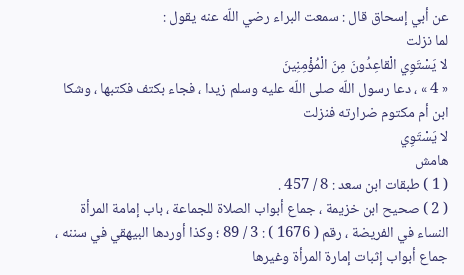عن أبي إسحاق قال : سمعت البراء رضي اللّه عنه يقول :
لما نزلت
لا يَسْتَوِي الْقاعِدُونَ مِنَ الْمُؤْمِنِينَ
« 4 » ، دعا رسول اللّه صلى اللّه عليه وسلم زيدا ، فجاء بكتف فكتبها ، وشكا ابن أم مكتوم ضرارته فنزلت
لا يَسْتَوِي
هامش
( 1 ) طبقات ابن سعد : 8 / 457 .
( 2 ) صحيح ابن خزيمة ، جماع أبواب الصلاة للجماعة ، باب إمامة المرأة النساء في الفريضة ، رقم ( 1676 ) : 3 / 89 ؛ وكذا أوردها البيهقي في سننه ، جماع أبواب إثبات إمارة المرأة وغيرها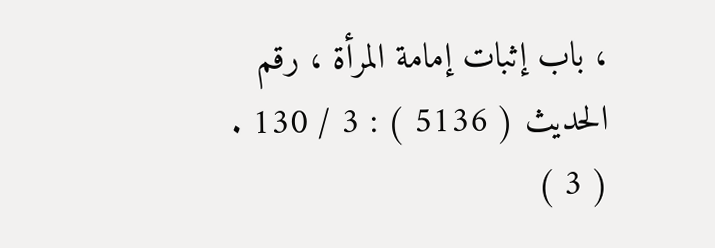، باب إثبات إمامة المرأة ، رقم الحديث ( 5136 ) : 3 / 130 .
( 3 )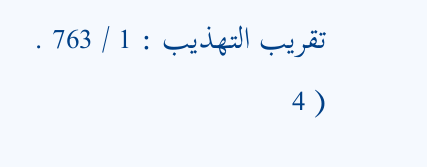تقريب التهذيب : 1 / 763 .
( 4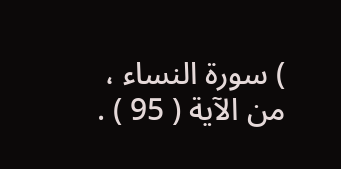) سورة النساء ، من الآية ( 95 ) .